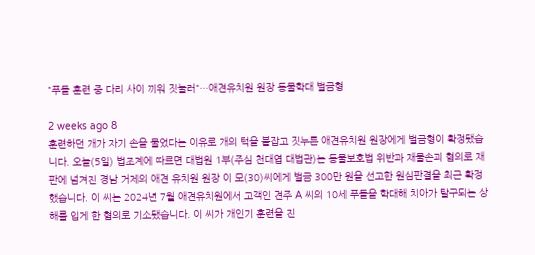"푸들 훈련 중 다리 사이 끼워 짓눌러"…애견유치원 원장 동물학대 벌금형

2 weeks ago 8
훈련하던 개가 자기 손을 물었다는 이유로 개의 턱을 붙잡고 짓누른 애견유치원 원장에게 벌금형이 확정됐습니다. 오늘(5일) 법조계에 따르면 대법원 1부(주심 천대엽 대법관)는 동물보호법 위반과 재물손괴 혐의로 재판에 넘겨진 경남 거제의 애견 유치원 원장 이 모(30)씨에게 벌금 300만 원을 선고한 원심판결을 최근 확정했습니다. 이 씨는 2024년 7월 애견유치원에서 고객인 견주 A 씨의 10세 푸들을 학대해 치아가 탈구되는 상해를 입게 한 혐의로 기소됐습니다. 이 씨가 개인기 훈련을 진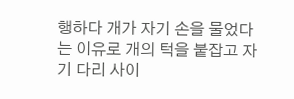행하다 개가 자기 손을 물었다는 이유로 개의 턱을 붙잡고 자기 다리 사이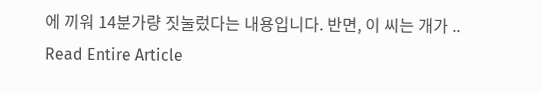에 끼워 14분가량 짓눌렀다는 내용입니다. 반면, 이 씨는 개가 ..
Read Entire Article